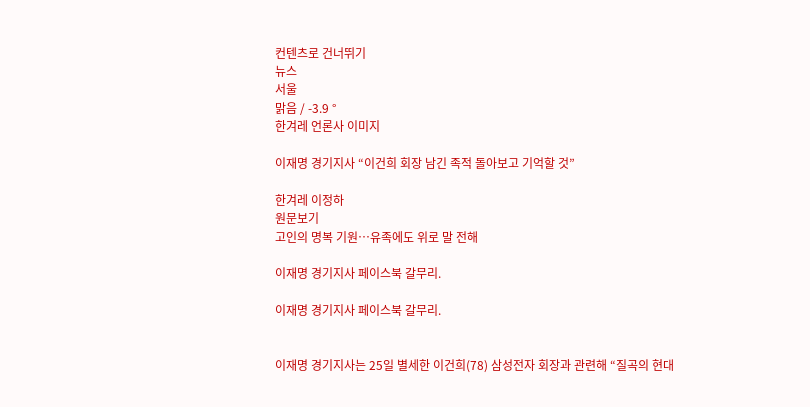컨텐츠로 건너뛰기
뉴스
서울
맑음 / -3.9 °
한겨레 언론사 이미지

이재명 경기지사 “이건희 회장 남긴 족적 돌아보고 기억할 것”

한겨레 이정하
원문보기
고인의 명복 기원…유족에도 위로 말 전해

이재명 경기지사 페이스북 갈무리.

이재명 경기지사 페이스북 갈무리.


이재명 경기지사는 25일 별세한 이건희(78) 삼성전자 회장과 관련해 “질곡의 현대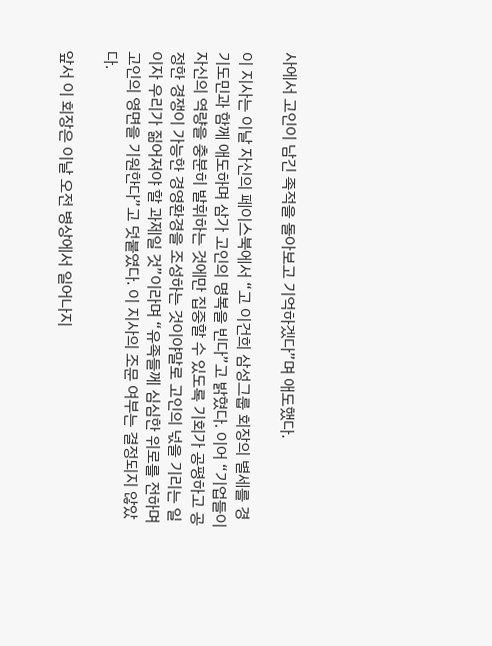사에서 고인이 남긴 족적을 돌아보고 기억하겠다”며 애도했다.

이 지사는 이날 자신의 페이스북에서 “고 이건희 삼성그룹 회장의 별세를 경기도민과 함께 애도하며 삼가 고인의 명복을 빈다”고 밝혔다. 이어 “기업들이 자신의 역량을 충분히 발휘하는 것에만 집중할 수 있도록 기회가 공평하고 공정한 경쟁이 가능한 경영환경을 조성하는 것이야말로 고인의 넋을 기리는 일이자 우리가 짊어져야 할 과제일 것”이라며 “유족들께 심심한 위로를 전하며 고인의 영면을 기원한다”고 덧붙였다. 이 지사의 조문 여부는 결정되지 않았다.

앞서 이 회장은 이날 오전 병상에서 일어나지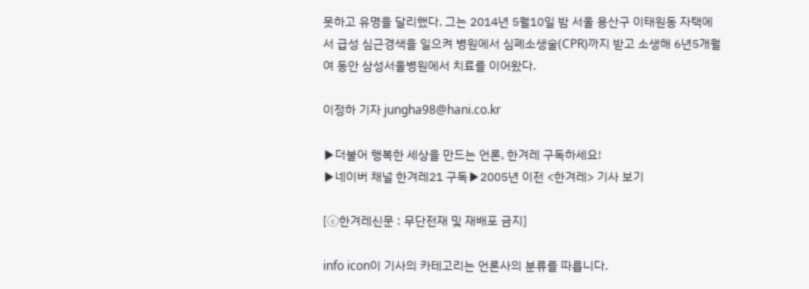못하고 유명을 달리했다. 그는 2014년 5월10일 밤 서울 용산구 이태원동 자택에서 급성 심근경색을 일으켜 병원에서 심폐소생술(CPR)까지 받고 소생해 6년5개월여 동안 삼성서울병원에서 치료를 이어왔다.

이정하 기자 jungha98@hani.co.kr

▶더불어 행복한 세상을 만드는 언론, 한겨레 구독하세요!
▶네이버 채널 한겨레21 구독▶2005년 이전 <한겨레> 기사 보기

[ⓒ한겨레신문 : 무단전재 및 재배포 금지]

info icon이 기사의 카테고리는 언론사의 분류를 따릅니다.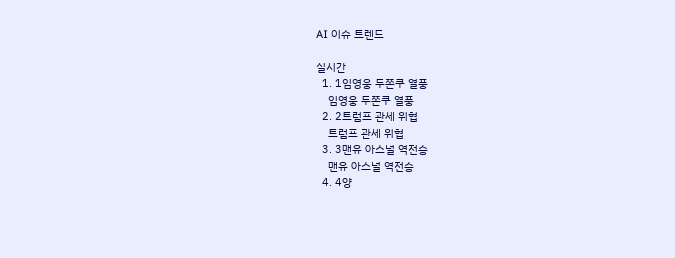AI 이슈 트렌드

실시간
  1. 1임영웅 두쫀쿠 열풍
    임영웅 두쫀쿠 열풍
  2. 2트럼프 관세 위협
    트럼프 관세 위협
  3. 3맨유 아스널 역전승
    맨유 아스널 역전승
  4. 4양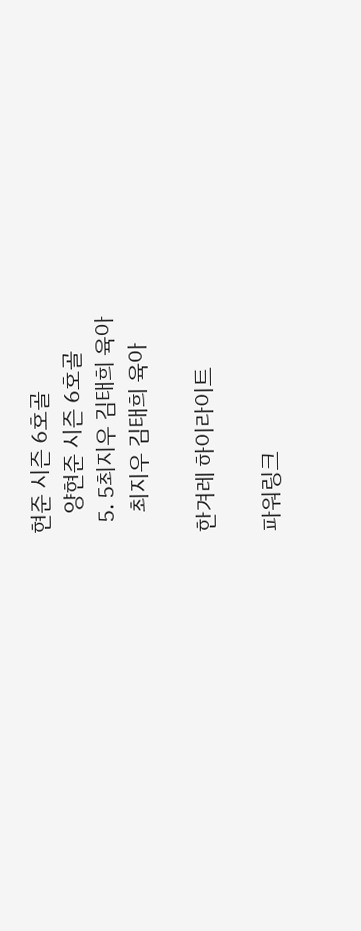현준 시즌 6호골
    양현준 시즌 6호골
  5. 5최지우 김태희 육아
    최지우 김태희 육아

한겨레 하이라이트

파워링크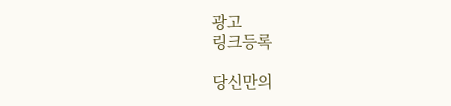광고
링크등록

당신만의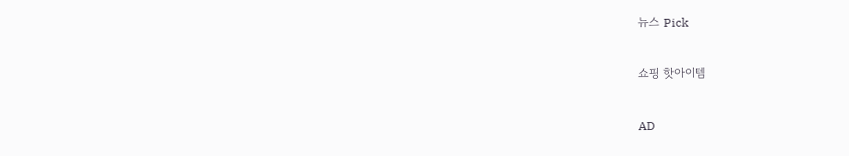뉴스 Pick

쇼핑 핫아이템

AD